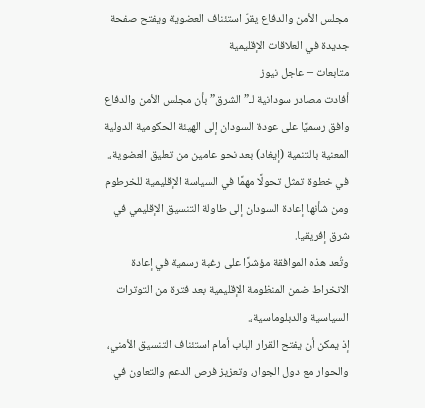مجلس الأمن والدفاع يقرّ استئناف العضوية ويفتح صفحة جديدة في العلاقات الإقليمية
متابعات – عاجل نيوز
أفادت مصادر سودانية لـ”الشرق” بأن مجلس الأمن والدفاع وافق رسميًا على عودة السودان إلى الهيئة الحكومية الدولية المعنية بالتنمية (إيغاد) بعد نحو عامين من تعليق العضوية،.
في خطوة تمثل تحولًا مهمًا في السياسة الإقليمية للخرطوم ومن شأنها إعادة السودان إلى طاولة التنسيق الإقليمي في شرق إفريقيا.
وتُعد هذه الموافقة مؤشرًا على رغبة رسمية في إعادة الانخراط ضمن المنظومة الإقليمية بعد فترة من التوترات السياسية والدبلوماسية،.
إذ يمكن أن يفتح القرار الباب أمام استئناف التنسيق الأمني، والحوار مع دول الجوار، وتعزيز فرص الدعم والتعاون في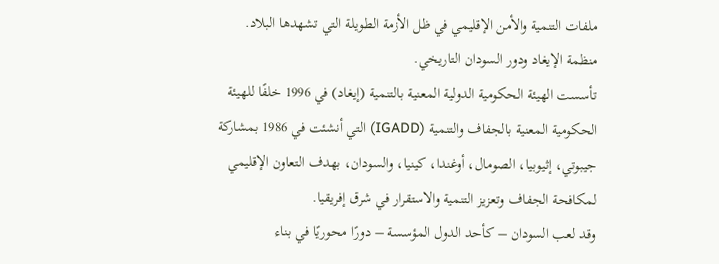ملفات التنمية والأمن الإقليمي في ظل الأزمة الطويلة التي تشهدها البلاد.
منظمة الإيغاد ودور السودان التاريخي.
تأسست الهيئة الحكومية الدولية المعنية بالتنمية (إيغاد) في 1996 خلفًا للهيئة الحكومية المعنية بالجفاف والتنمية (IGADD) التي أنشئت في 1986 بمشاركة جيبوتي، إثيوبيا، الصومال، أوغندا، كينيا، والسودان، بهدف التعاون الإقليمي لمكافحة الجفاف وتعزيز التنمية والاستقرار في شرق إفريقيا.
وقد لعب السودان – كأحد الدول المؤسسة – دورًا محوريًا في بناء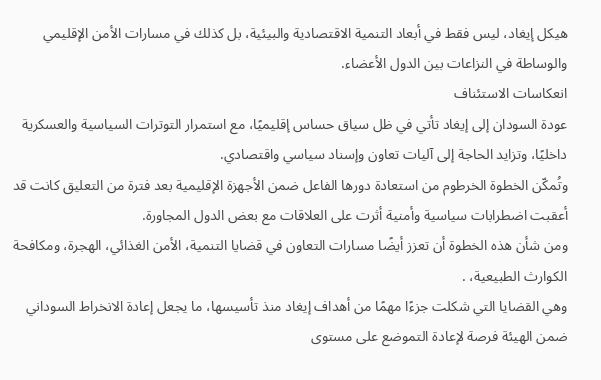هيكل إيغاد، ليس فقط في أبعاد التنمية الاقتصادية والبيئية، بل كذلك في مسارات الأمن الإقليمي والوساطة في النزاعات بين الدول الأعضاء.
انعكاسات الاستئناف
عودة السودان إلى إيغاد تأتي في ظل سياق حساس إقليميًا، مع استمرار التوترات السياسية والعسكرية داخليًا، وتزايد الحاجة إلى آليات تعاون وإسناد سياسي واقتصادي.
وتُمكّن الخطوة الخرطوم من استعادة دورها الفاعل ضمن الأجهزة الإقليمية بعد فترة من التعليق كانت قد أعقبت اضطرابات سياسية وأمنية أثرت على العلاقات مع بعض الدول المجاورة.
ومن شأن هذه الخطوة أن تعزز أيضًا مسارات التعاون في قضايا التنمية، الأمن الغذائي، الهجرة، ومكافحة الكوارث الطبيعية، .
وهي القضايا التي شكلت جزءًا مهمًا من أهداف إيغاد منذ تأسيسها، ما يجعل إعادة الانخراط السوداني ضمن الهيئة فرصة لإعادة التموضع على مستوى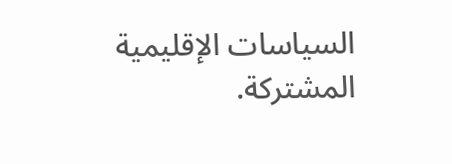السياسات الإقليمية المشتركة.